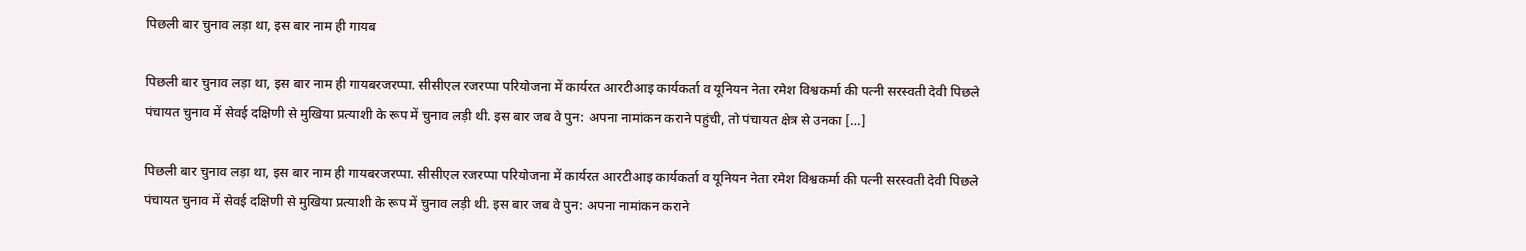पिछली बार चुनाव लड़ा था, इस बार नाम ही गायब

पिछली बार चुनाव लड़ा था, इस बार नाम ही गायबरजरप्पा. सीसीएल रजरप्पा परियोजना में कार्यरत आरटीआइ कार्यकर्ता व यूनियन नेता रमेश विश्वकर्मा की पत्नी सरस्वती देवी पिछले पंचायत चुनाव में सेवई दक्षिणी से मुखिया प्रत्याशी के रूप में चुनाव लड़ी थी. इस बार जब वे पुन: अपना नामांकन कराने पहुंची, तो पंचायत क्षेत्र से उनका […]

पिछली बार चुनाव लड़ा था, इस बार नाम ही गायबरजरप्पा. सीसीएल रजरप्पा परियोजना में कार्यरत आरटीआइ कार्यकर्ता व यूनियन नेता रमेश विश्वकर्मा की पत्नी सरस्वती देवी पिछले पंचायत चुनाव में सेवई दक्षिणी से मुखिया प्रत्याशी के रूप में चुनाव लड़ी थी. इस बार जब वे पुन: अपना नामांकन कराने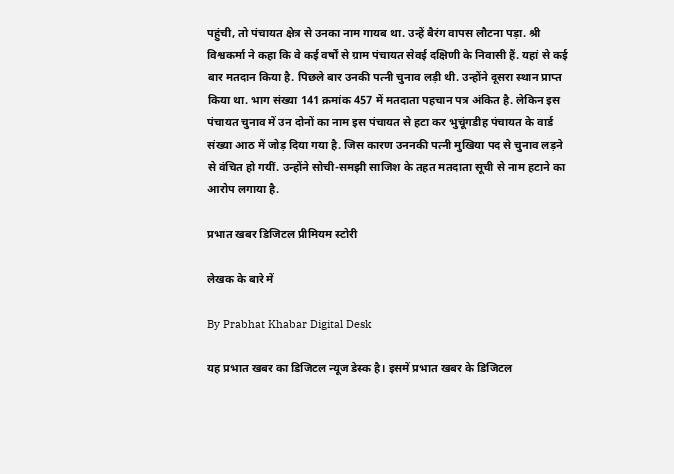पहुंची, तो पंचायत क्षेत्र से उनका नाम गायब था. उन्हें बैरंग वापस लौटना पड़ा. श्री विश्वकर्मा ने कहा कि वे कई वर्षों से ग्राम पंचायत सेवई दक्षिणी के निवासी हैं. यहां से कई बार मतदान किया है. पिछले बार उनकी पत्नी चुनाव लड़ी थी. उन्होंने दूसरा स्थान प्राप्त किया था. भाग संख्या 141 क्रमांक 457 में मतदाता पहचान पत्र अंकित है. लेकिन इस पंचायत चुनाव में उन दोनों का नाम इस पंचायत से हटा कर भुचूंगडीह पंचायत के वार्ड संख्या आठ में जोड़ दिया गया है. जिस कारण उननकी पत्नी मुखिया पद से चुनाव लड़ने से वंचित हो गयीं. उन्होंने सोची-समझी साजिश के तहत मतदाता सूची से नाम हटाने का आरोप लगाया है.

प्रभात खबर डिजिटल प्रीमियम स्टोरी

लेखक के बारे में

By Prabhat Khabar Digital Desk

यह प्रभात खबर का डिजिटल न्यूज डेस्क है। इसमें प्रभात खबर के डिजिटल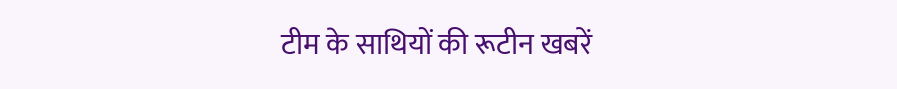टीम के साथियों की रूटीन खबरें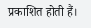प्रकाशित होती हैं।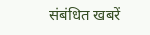संबंधित खबरें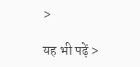>

यह भी पढ़ें >